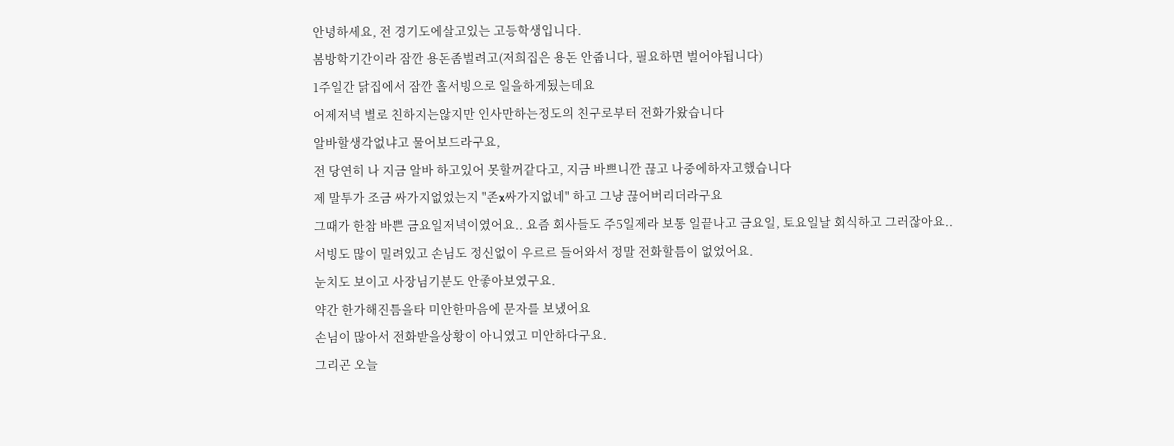안녕하세요, 전 경기도에살고있는 고등학생입니다.
봄방학기간이라 잠깐 용돈좀벌려고(저희집은 용돈 안줍니다, 필요하면 벌어야됩니다)
1주일간 닭집에서 잠깐 홀서빙으로 일을하게됬는데요
어제저녁 별로 친하지는않지만 인사만하는정도의 친구로부터 전화가왔습니다
알바할생각없냐고 물어보드라구요,
전 당연히 나 지금 알바 하고있어 못할꺼같다고, 지금 바쁘니깐 끊고 나중에하자고했습니다
제 말투가 조금 싸가지없었는지 "존x싸가지없네" 하고 그냥 끊어버리더라구요
그때가 한참 바쁜 금요일저녁이였어요.. 요즘 회사들도 주5일제라 보통 일끝나고 금요일, 토요일날 회식하고 그러잖아요..
서빙도 많이 밀려있고 손님도 정신없이 우르르 들어와서 정말 전화할틈이 없었어요.
눈치도 보이고 사장님기분도 안좋아보였구요.
약간 한가해진틈을타 미안한마음에 문자를 보냈어요
손님이 많아서 전화받을상황이 아니였고 미안하다구요.
그리곤 오늘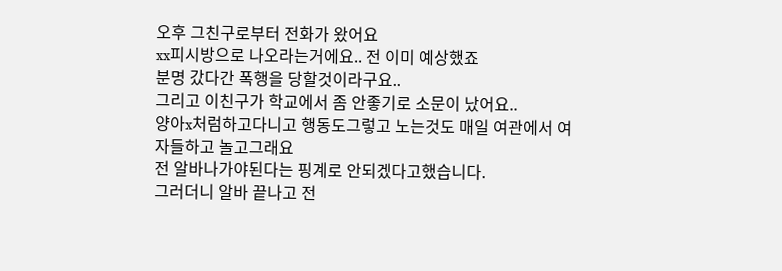오후 그친구로부터 전화가 왔어요
xx피시방으로 나오라는거에요.. 전 이미 예상했죠
분명 갔다간 폭행을 당할것이라구요..
그리고 이친구가 학교에서 좀 안좋기로 소문이 났어요..
양아x처럼하고다니고 행동도그렇고 노는것도 매일 여관에서 여자들하고 놀고그래요
전 알바나가야된다는 핑계로 안되겠다고했습니다.
그러더니 알바 끝나고 전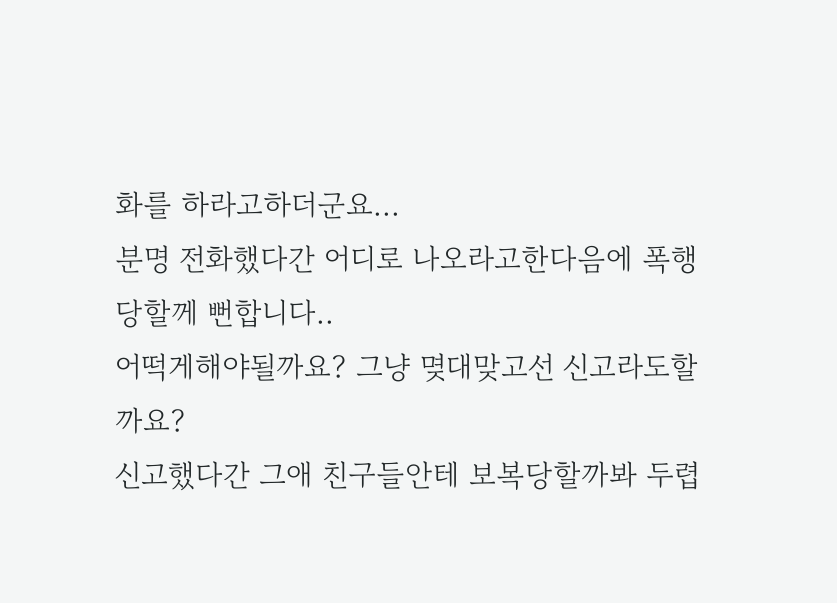화를 하라고하더군요...
분명 전화했다간 어디로 나오라고한다음에 폭행당할께 뻔합니다..
어떡게해야될까요? 그냥 몆대맞고선 신고라도할까요?
신고했다간 그애 친구들안테 보복당할까봐 두렵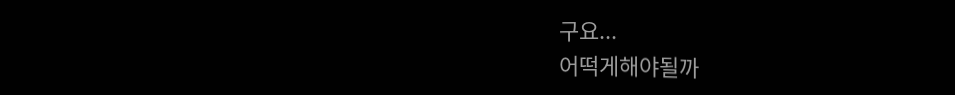구요...
어떡게해야될까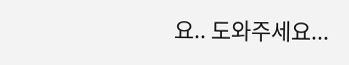요.. 도와주세요...